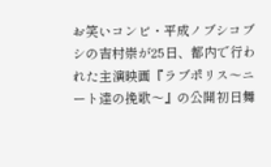お笑いコンビ・平成ノブシコブシの吉村崇が25日、都内で行われた主演映画『ラブポリス〜ニート達の挽歌〜』の公開初日舞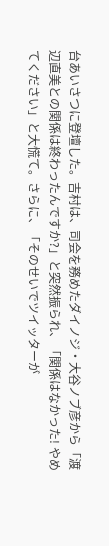台あいさつに登壇した。吉村は、司会を務めたダイノジ・大谷ノブ彦から「渡辺直美との関係は終わったんですか?」と突然振られ、「関係はなかった! やめてください」と大慌て。さらに、「そのせいでツイッターが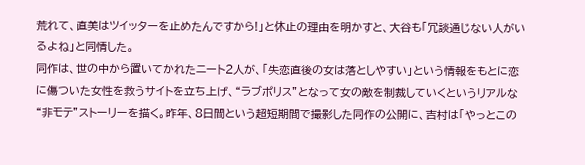荒れて、直美はツイッターを止めたんですから!」と休止の理由を明かすと、大谷も「冗談通じない人がいるよね」と同情した。
同作は、世の中から置いてかれたニート2人が、「失恋直後の女は落としやすい」という情報をもとに恋に傷ついた女性を救うサイトを立ち上げ、“ラブポリス”となって女の敵を制裁していくというリアルな“非モテ”ストーリーを描く。昨年、8日間という超短期間で撮影した同作の公開に、吉村は「やっとこの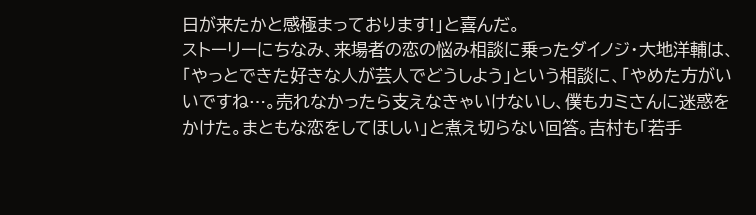日が来たかと感極まっております!」と喜んだ。
ストーリーにちなみ、来場者の恋の悩み相談に乗ったダイノジ・大地洋輔は、「やっとできた好きな人が芸人でどうしよう」という相談に、「やめた方がいいですね…。売れなかったら支えなきゃいけないし、僕もカミさんに迷惑をかけた。まともな恋をしてほしい」と煮え切らない回答。吉村も「若手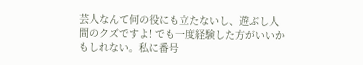芸人なんて何の役にも立たないし、遊ぶし人間のクズですよ! でも一度経験した方がいいかもしれない。私に番号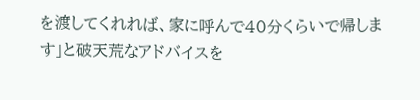を渡してくれれば、家に呼んで40分くらいで帰します」と破天荒なアドバイスを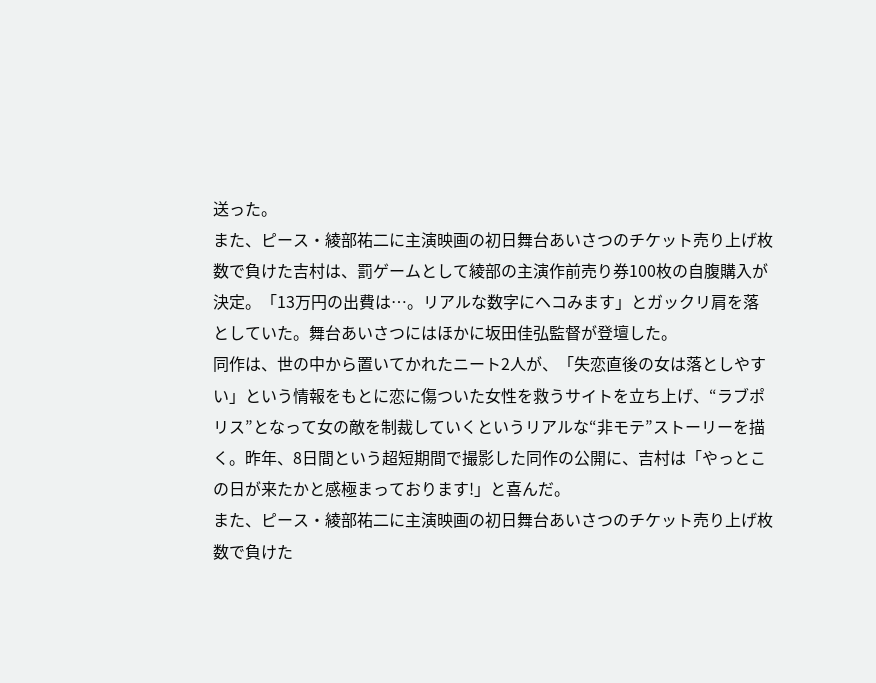送った。
また、ピース・綾部祐二に主演映画の初日舞台あいさつのチケット売り上げ枚数で負けた吉村は、罰ゲームとして綾部の主演作前売り券100枚の自腹購入が決定。「13万円の出費は…。リアルな数字にヘコみます」とガックリ肩を落としていた。舞台あいさつにはほかに坂田佳弘監督が登壇した。
同作は、世の中から置いてかれたニート2人が、「失恋直後の女は落としやすい」という情報をもとに恋に傷ついた女性を救うサイトを立ち上げ、“ラブポリス”となって女の敵を制裁していくというリアルな“非モテ”ストーリーを描く。昨年、8日間という超短期間で撮影した同作の公開に、吉村は「やっとこの日が来たかと感極まっております!」と喜んだ。
また、ピース・綾部祐二に主演映画の初日舞台あいさつのチケット売り上げ枚数で負けた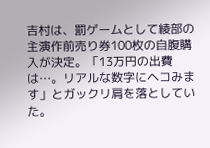吉村は、罰ゲームとして綾部の主演作前売り券100枚の自腹購入が決定。「13万円の出費は…。リアルな数字にヘコみます」とガックリ肩を落としていた。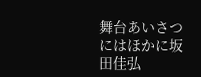舞台あいさつにはほかに坂田佳弘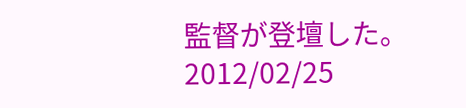監督が登壇した。
2012/02/25